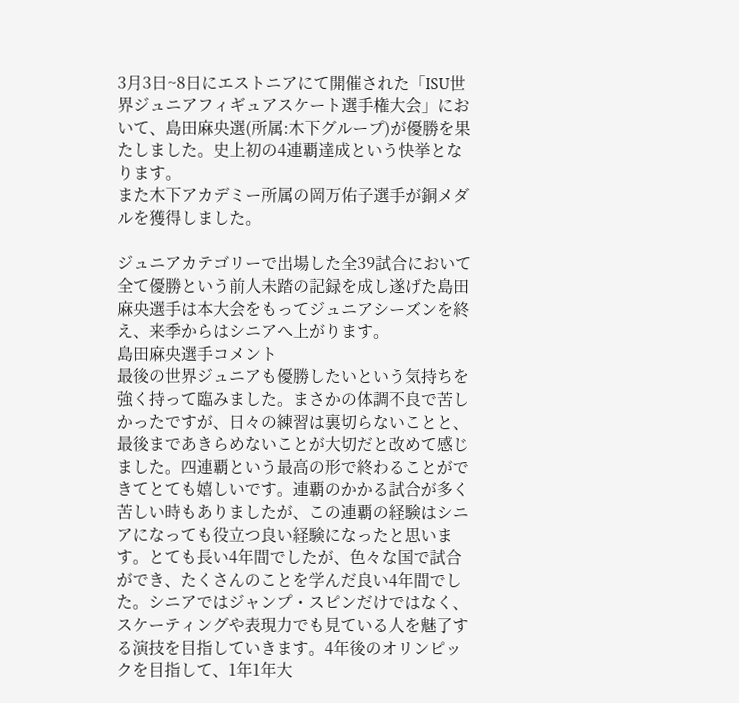3月3日~8日にエストニアにて開催された「ISU世界ジュニアフィギュアスケート選手権大会」において、島田麻央選(所属:木下グループ)が優勝を果たしました。史上初の4連覇達成という快挙となります。
また木下アカデミー所属の岡万佑子選手が銅メダルを獲得しました。

ジュニアカテゴリーで出場した全39試合において全て優勝という前人未踏の記録を成し遂げた島田麻央選手は本大会をもってジュニアシーズンを終え、来季からはシニアへ上がります。
島田麻央選手コメント
最後の世界ジュニアも優勝したいという気持ちを強く持って臨みました。まさかの体調不良で苦しかったですが、日々の練習は裏切らないことと、最後まであきらめないことが大切だと改めて感じました。四連覇という最高の形で終わることができてとても嬉しいです。連覇のかかる試合が多く苦しい時もありましたが、この連覇の経験はシニアになっても役立つ良い経験になったと思います。とても長い4年間でしたが、色々な国で試合ができ、たくさんのことを学んだ良い4年間でした。シニアではジャンプ・スピンだけではなく、スケーティングや表現力でも見ている人を魅了する演技を目指していきます。4年後のオリンピックを目指して、1年1年大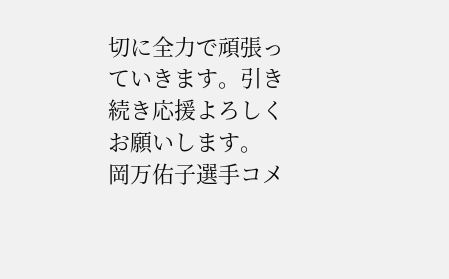切に全力で頑張っていきます。引き続き応援よろしくお願いします。
岡万佑子選手コメ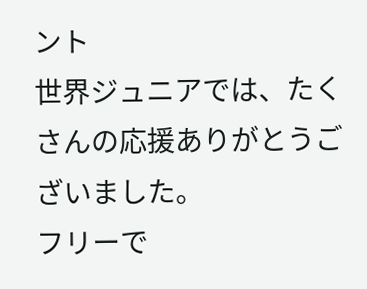ント
世界ジュニアでは、たくさんの応援ありがとうございました。
フリーで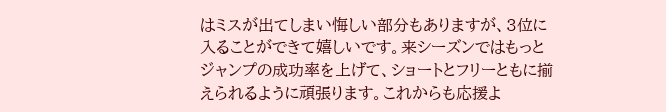はミスが出てしまい悔しい部分もありますが、3位に入ることができて嬉しいです。来シーズンではもっとジャンプの成功率を上げて、ショートとフリーともに揃えられるように頑張ります。これからも応援よ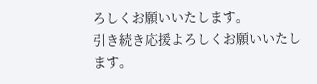ろしくお願いいたします。
引き続き応援よろしくお願いいたします。